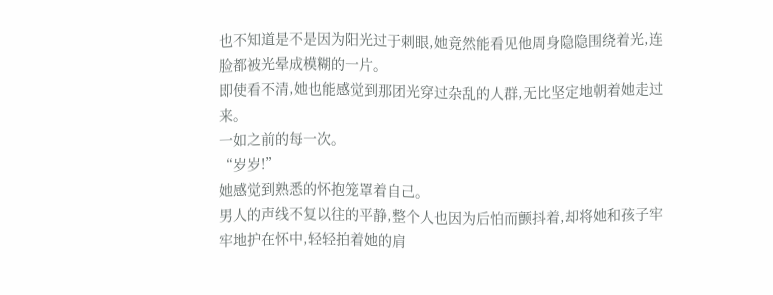也不知道是不是因为阳光过于刺眼,她竟然能看见他周身隐隐围绕着光,连脸都被光晕成模糊的一片。
即使看不清,她也能感觉到那团光穿过杂乱的人群,无比坚定地朝着她走过来。
一如之前的每一次。
“岁岁!”
她感觉到熟悉的怀抱笼罩着自己。
男人的声线不复以往的平静,整个人也因为后怕而颤抖着,却将她和孩子牢牢地护在怀中,轻轻拍着她的肩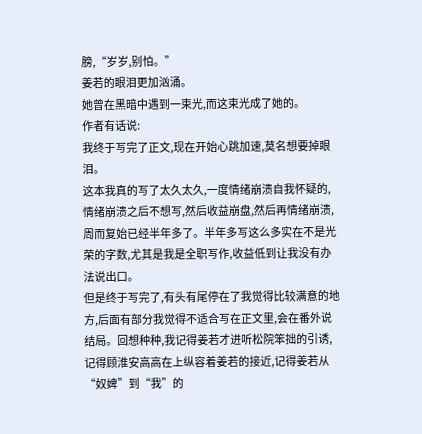膀,“岁岁,别怕。”
姜若的眼泪更加汹涌。
她曾在黑暗中遇到一束光,而这束光成了她的。
作者有话说:
我终于写完了正文,现在开始心跳加速,莫名想要掉眼泪。
这本我真的写了太久太久,一度情绪崩溃自我怀疑的,情绪崩溃之后不想写,然后收益崩盘,然后再情绪崩溃,周而复始已经半年多了。半年多写这么多实在不是光荣的字数,尤其是我是全职写作,收益低到让我没有办法说出口。
但是终于写完了,有头有尾停在了我觉得比较满意的地方,后面有部分我觉得不适合写在正文里,会在番外说结局。回想种种,我记得姜若才进听松院笨拙的引诱,记得顾淮安高高在上纵容着姜若的接近,记得姜若从“奴婢”到“我”的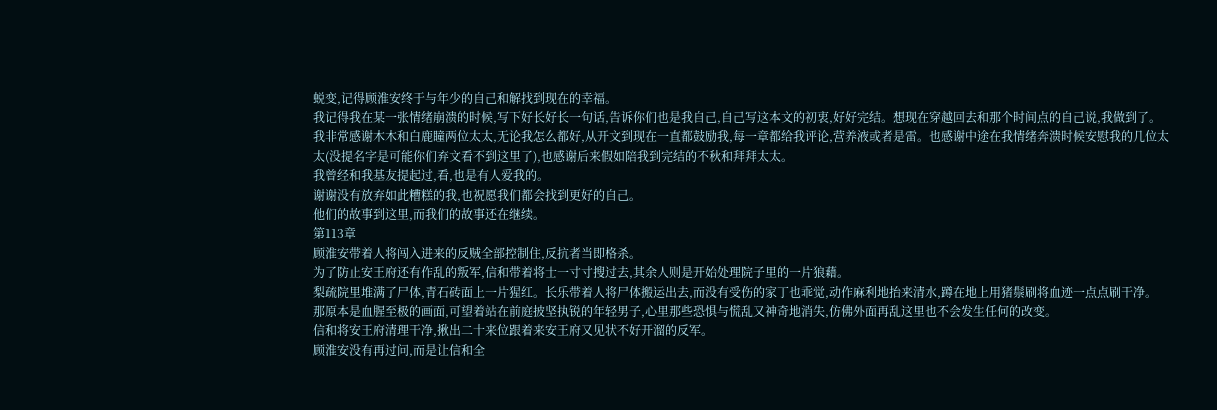蜕变,记得顾淮安终于与年少的自己和解找到现在的幸福。
我记得我在某一张情绪崩溃的时候,写下好长好长一句话,告诉你们也是我自己,自己写这本文的初衷,好好完结。想现在穿越回去和那个时间点的自己说,我做到了。
我非常感谢木木和白鹿瞳两位太太,无论我怎么都好,从开文到现在一直都鼓励我,每一章都给我评论,营养液或者是雷。也感谢中途在我情绪奔溃时候安慰我的几位太太(没提名字是可能你们弃文看不到这里了),也感谢后来假如陪我到完结的不秋和拜拜太太。
我曾经和我基友提起过,看,也是有人爱我的。
谢谢没有放弃如此糟糕的我,也祝愿我们都会找到更好的自己。
他们的故事到这里,而我们的故事还在继续。
第113章
顾淮安带着人将闯入进来的反贼全部控制住,反抗者当即格杀。
为了防止安王府还有作乱的叛军,信和带着将士一寸寸搜过去,其余人则是开始处理院子里的一片狼藉。
梨疏院里堆满了尸体,青石砖面上一片猩红。长乐带着人将尸体搬运出去,而没有受伤的家丁也乖觉,动作麻利地抬来清水,蹲在地上用猪鬃刷将血迹一点点刷干净。
那原本是血腥至极的画面,可望着站在前庭披坚执锐的年轻男子,心里那些恐惧与慌乱又神奇地消失,仿佛外面再乱这里也不会发生任何的改变。
信和将安王府清理干净,揪出二十来位跟着来安王府又见状不好开溜的反军。
顾淮安没有再过问,而是让信和全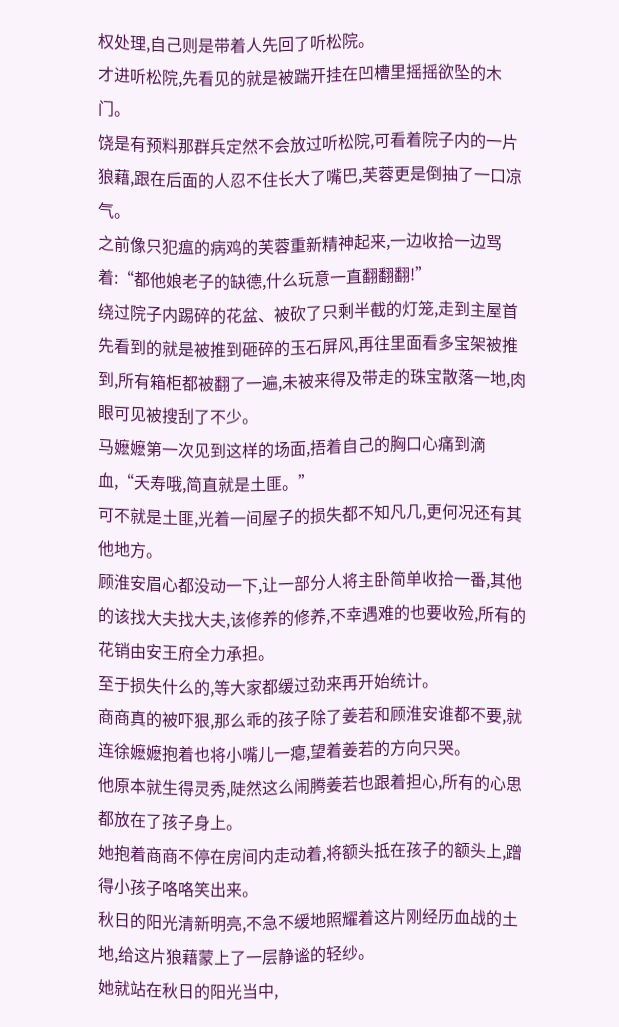权处理,自己则是带着人先回了听松院。
才进听松院,先看见的就是被踹开挂在凹槽里摇摇欲坠的木门。
饶是有预料那群兵定然不会放过听松院,可看着院子内的一片狼藉,跟在后面的人忍不住长大了嘴巴,芙蓉更是倒抽了一口凉气。
之前像只犯瘟的病鸡的芙蓉重新精神起来,一边收拾一边骂着:“都他娘老子的缺德,什么玩意一直翻翻翻!”
绕过院子内踢碎的花盆、被砍了只剩半截的灯笼,走到主屋首先看到的就是被推到砸碎的玉石屏风,再往里面看多宝架被推到,所有箱柜都被翻了一遍,未被来得及带走的珠宝散落一地,肉眼可见被搜刮了不少。
马嬷嬷第一次见到这样的场面,捂着自己的胸口心痛到滴血,“夭寿哦,简直就是土匪。”
可不就是土匪,光着一间屋子的损失都不知凡几,更何况还有其他地方。
顾淮安眉心都没动一下,让一部分人将主卧简单收拾一番,其他的该找大夫找大夫,该修养的修养,不幸遇难的也要收殓,所有的花销由安王府全力承担。
至于损失什么的,等大家都缓过劲来再开始统计。
商商真的被吓狠,那么乖的孩子除了姜若和顾淮安谁都不要,就连徐嬷嬷抱着也将小嘴儿一瘪,望着姜若的方向只哭。
他原本就生得灵秀,陡然这么闹腾姜若也跟着担心,所有的心思都放在了孩子身上。
她抱着商商不停在房间内走动着,将额头抵在孩子的额头上,蹭得小孩子咯咯笑出来。
秋日的阳光清新明亮,不急不缓地照耀着这片刚经历血战的土地,给这片狼藉蒙上了一层静谧的轻纱。
她就站在秋日的阳光当中,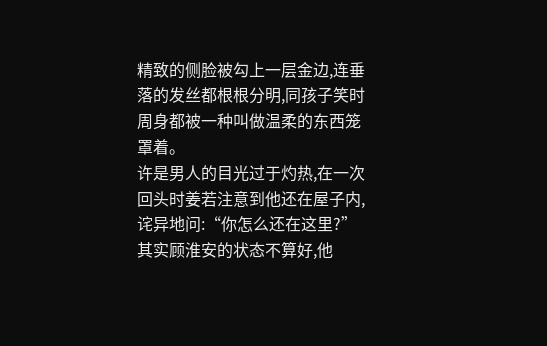精致的侧脸被勾上一层金边,连垂落的发丝都根根分明,同孩子笑时周身都被一种叫做温柔的东西笼罩着。
许是男人的目光过于灼热,在一次回头时姜若注意到他还在屋子内,诧异地问:“你怎么还在这里?”
其实顾淮安的状态不算好,他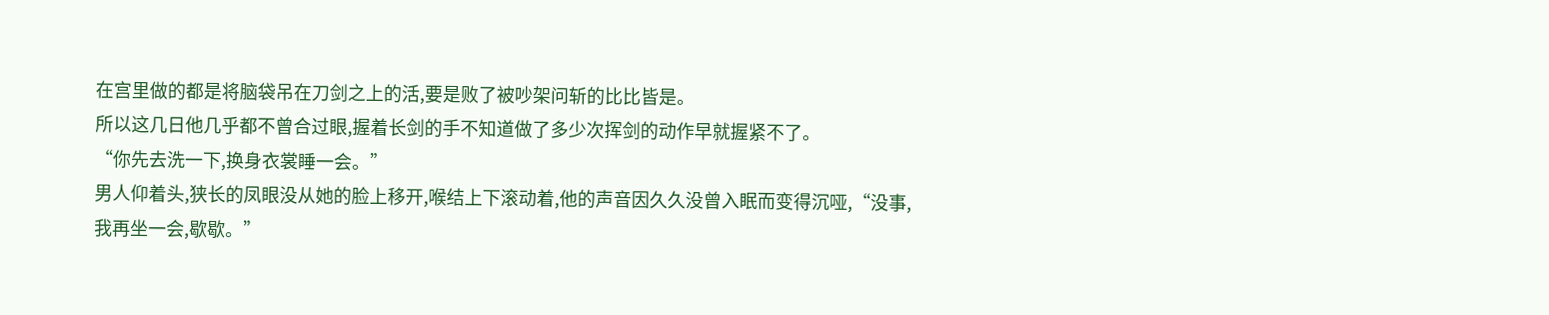在宫里做的都是将脑袋吊在刀剑之上的活,要是败了被吵架问斩的比比皆是。
所以这几日他几乎都不曾合过眼,握着长剑的手不知道做了多少次挥剑的动作早就握紧不了。
“你先去洗一下,换身衣裳睡一会。”
男人仰着头,狭长的凤眼没从她的脸上移开,喉结上下滚动着,他的声音因久久没曾入眠而变得沉哑,“没事,我再坐一会,歇歇。”